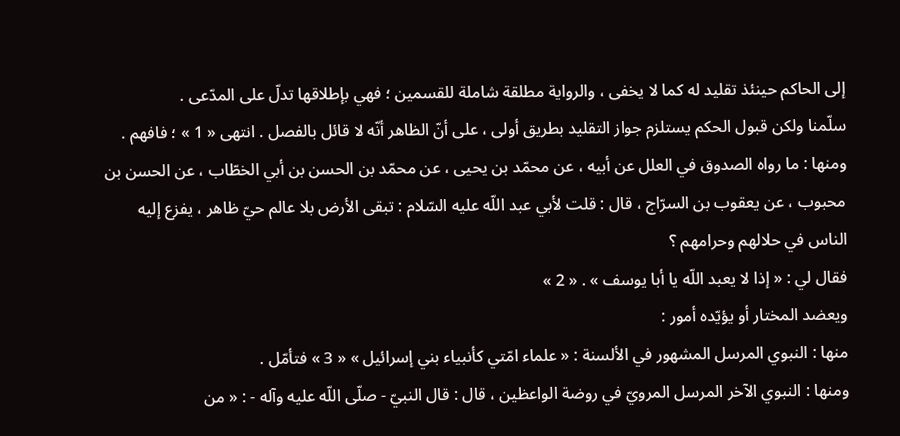إلى الحاكم حينئذ تقليد له كما لا يخفى ، والرواية مطلقة شاملة للقسمين ؛ فهي بإطلاقها تدلّ على المدّعى .
سلّمنا ولكن قبول الحكم يستلزم جواز التقليد بطريق أولى ، على أنّ الظاهر أنّه لا قائل بالفصل . انتهى « 1 » ؛ فافهم .
ومنها : ما رواه الصدوق في العلل عن أبيه ، عن محمّد بن يحيى ، عن محمّد بن الحسن بن أبي الخطّاب ، عن الحسن بن محبوب ، عن يعقوب بن السرّاج ، قال : قلت لأبي عبد اللّه عليه السّلام : تبقى الأرض بلا عالم حيّ ظاهر ، يفزع إليه الناس في حلالهم وحرامهم ؟
فقال لي : « إذا لا يعبد اللّه يا أبا يوسف » . « 2 »
ويعضد المختار أو يؤيّده أمور :
منها : النبوي المرسل المشهور في الألسنة : « علماء امّتي كأنبياء بني إسرائيل » « 3 » فتأمّل .
ومنها : النبوي الآخر المرسل المرويّ في روضة الواعظين ، قال : قال النبيّ - صلّى اللّه عليه وآله - : « من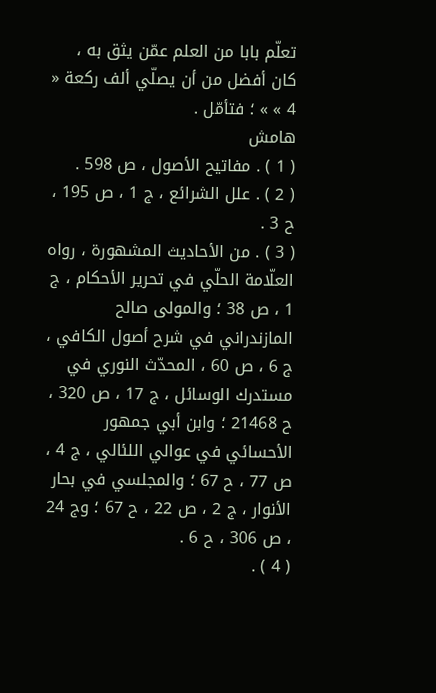تعلّم بابا من العلم عمّن يثق به ، كان أفضل من أن يصلّي ألف ركعة « 4 » » ؛ فتأمّل .
هامش
( 1 ) . مفاتيح الأصول ، ص 598 .
( 2 ) . علل الشرائع ، ج 1 ، ص 195 ، ح 3 .
( 3 ) . من الأحاديث المشهورة ، رواه العلّامة الحلّي في تحرير الأحكام ، ج 1 ، ص 38 ؛ والمولى صالح المازندراني في شرح أصول الكافي ، ج 6 ، ص 60 ، المحدّث النوري في مستدرك الوسائل ، ج 17 ، ص 320 ، ح 21468 ؛ وابن أبي جمهور الأحسائي في عوالي اللئالي ، ج 4 ، ص 77 ، ح 67 ؛ والمجلسي في بحار الأنوار ، ج 2 ، ص 22 ، ح 67 ؛ وج 24 ، ص 306 ، ح 6 .
( 4 ) .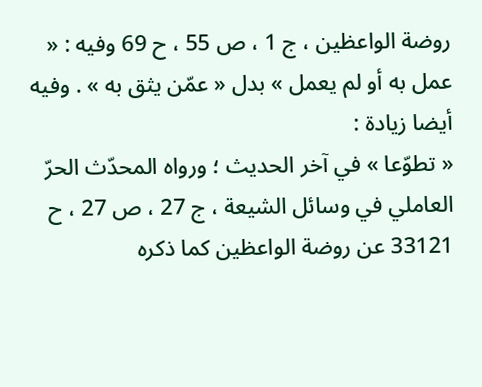روضة الواعظين ، ج 1 ، ص 55 ، ح 69 وفيه : « عمل به أو لم يعمل » بدل « عمّن يثق به » . وفيه أيضا زيادة :
« تطوّعا » في آخر الحديث ؛ ورواه المحدّث الحرّ العاملي في وسائل الشيعة ، ج 27 ، ص 27 ، ح 33121 عن روضة الواعظين كما ذكره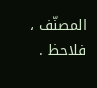المصنّف ، فلاحظ .